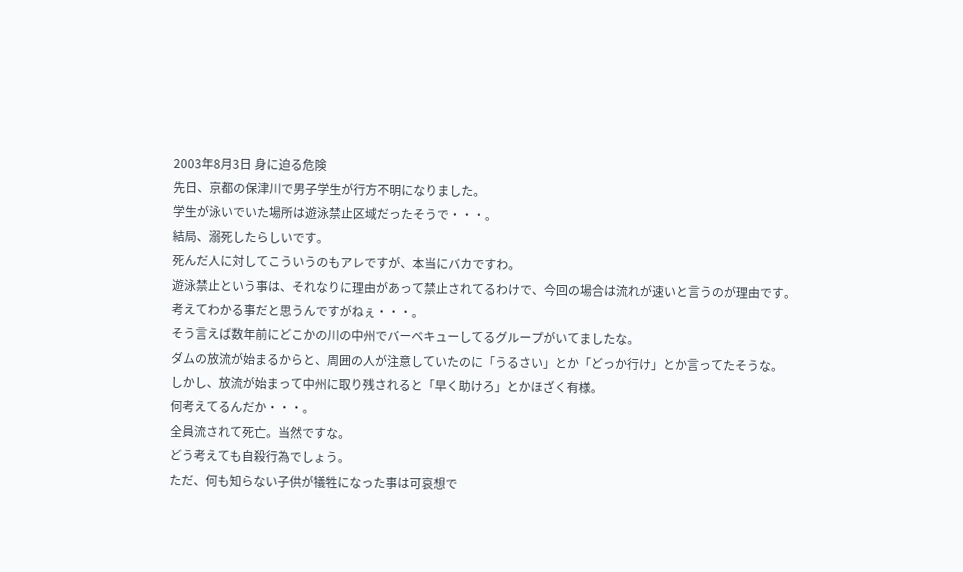2003年8月3日 身に迫る危険
先日、京都の保津川で男子学生が行方不明になりました。
学生が泳いでいた場所は遊泳禁止区域だったそうで・・・。
結局、溺死したらしいです。
死んだ人に対してこういうのもアレですが、本当にバカですわ。
遊泳禁止という事は、それなりに理由があって禁止されてるわけで、今回の場合は流れが速いと言うのが理由です。
考えてわかる事だと思うんですがねぇ・・・。
そう言えば数年前にどこかの川の中州でバーベキューしてるグループがいてましたな。
ダムの放流が始まるからと、周囲の人が注意していたのに「うるさい」とか「どっか行け」とか言ってたそうな。
しかし、放流が始まって中州に取り残されると「早く助けろ」とかほざく有様。
何考えてるんだか・・・。
全員流されて死亡。当然ですな。
どう考えても自殺行為でしょう。
ただ、何も知らない子供が犠牲になった事は可哀想で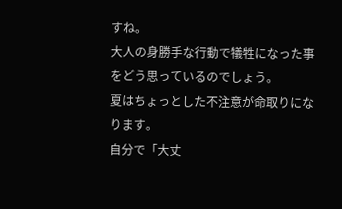すね。
大人の身勝手な行動で犠牲になった事をどう思っているのでしょう。
夏はちょっとした不注意が命取りになります。
自分で「大丈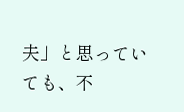夫」と思っていても、不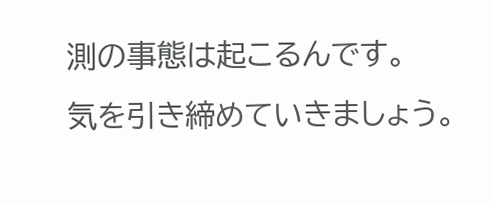測の事態は起こるんです。
気を引き締めていきましょう。